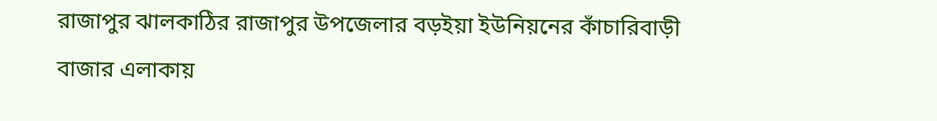রাজাপুর ঝালকাঠির রাজাপুর উপজেলার বড়ইয়া ইউনিয়নের কাঁচারিবাড়ী বাজার এলাকায়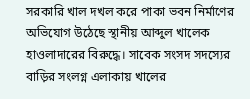সরকারি খাল দখল করে পাকা ভবন নির্মাণের অভিযোগ উঠেছে স্থানীয় আব্দুল খালেক হাওলাদারের বিরুদ্ধে। সাবেক সংসদ সদস্যের বাড়ির সংলগ্ন এলাকায় খালের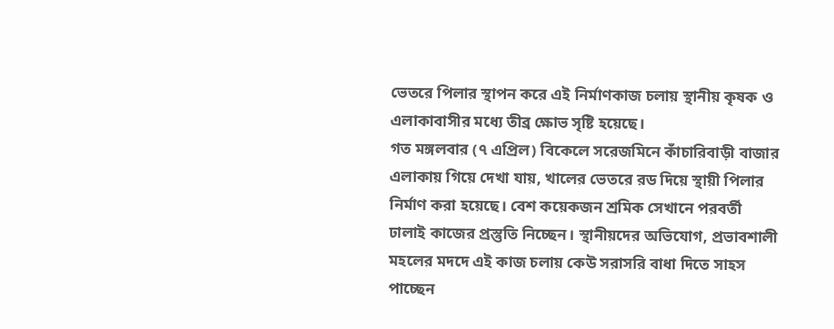ভেতরে পিলার স্থাপন করে এই নির্মাণকাজ চলায় স্থানীয় কৃষক ও এলাকাবাসীর মধ্যে তীব্র ক্ষোভ সৃষ্টি হয়েছে।
গত মঙ্গলবার (৭ এপ্রিল) বিকেলে সরেজমিনে কাঁচারিবাড়ী বাজার এলাকায় গিয়ে দেখা যায়, খালের ভেতরে রড দিয়ে স্থায়ী পিলার নির্মাণ করা হয়েছে। বেশ কয়েকজন শ্রমিক সেখানে পরবর্তী ঢালাই কাজের প্রস্তুতি নিচ্ছেন। স্থানীয়দের অভিযোগ, প্রভাবশালী মহলের মদদে এই কাজ চলায় কেউ সরাসরি বাধা দিতে সাহস পাচ্ছেন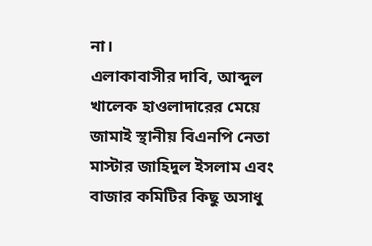না।
এলাকাবাসীর দাবি, আব্দুল খালেক হাওলাদারের মেয়ে জামাই স্থানীয় বিএনপি নেতা মাস্টার জাহিদুল ইসলাম এবং বাজার কমিটির কিছু অসাধু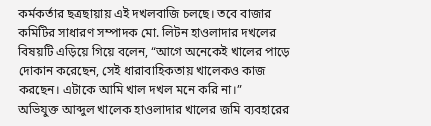কর্মকর্তার ছত্রছায়ায় এই দখলবাজি চলছে। তবে বাজার কমিটির সাধারণ সম্পাদক মো. লিটন হাওলাদার দখলের বিষয়টি এড়িয়ে গিয়ে বলেন, “আগে অনেকেই খালের পাড়ে দোকান করেছেন, সেই ধারাবাহিকতায় খালেকও কাজ করছেন। এটাকে আমি খাল দখল মনে করি না।”
অভিযুক্ত আব্দুল খালেক হাওলাদার খালের জমি ব্যবহারের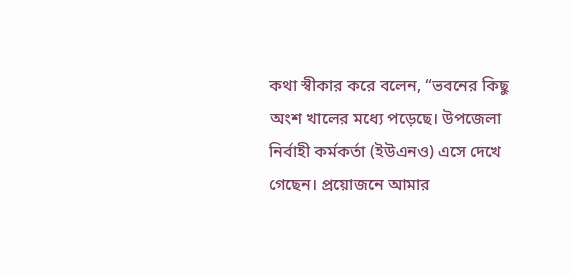কথা স্বীকার করে বলেন, “ভবনের কিছু অংশ খালের মধ্যে পড়েছে। উপজেলা নির্বাহী কর্মকর্তা (ইউএনও) এসে দেখে গেছেন। প্রয়োজনে আমার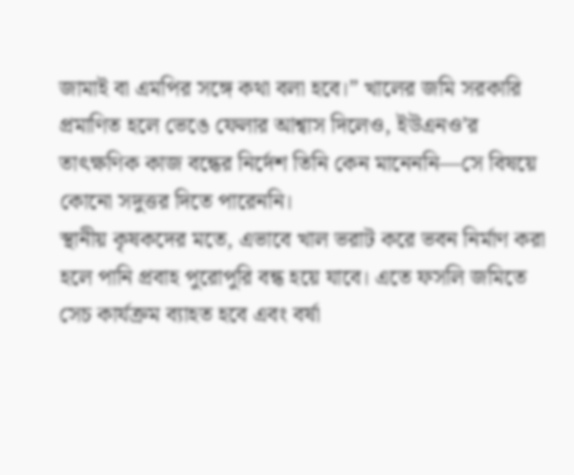জামাই বা এমপির সঙ্গে কথা বলা হবে।” খালের জমি সরকারি প্রমাণিত হলে ভেঙে ফেলার আশ্বাস দিলেও, ইউএনও’র তাৎক্ষণিক কাজ বন্ধের নির্দেশ তিনি কেন মানেননি—সে বিষয়ে কোনো সদুত্তর দিতে পারেননি।
স্থানীয় কৃষকদের মতে, এভাবে খাল ভরাট করে ভবন নির্মাণ করা হলে পানি প্রবাহ পুরোপুরি বন্ধ হয়ে যাবে। এতে ফসলি জমিতে সেচ কার্যক্রম ব্যাহত হবে এবং বর্ষা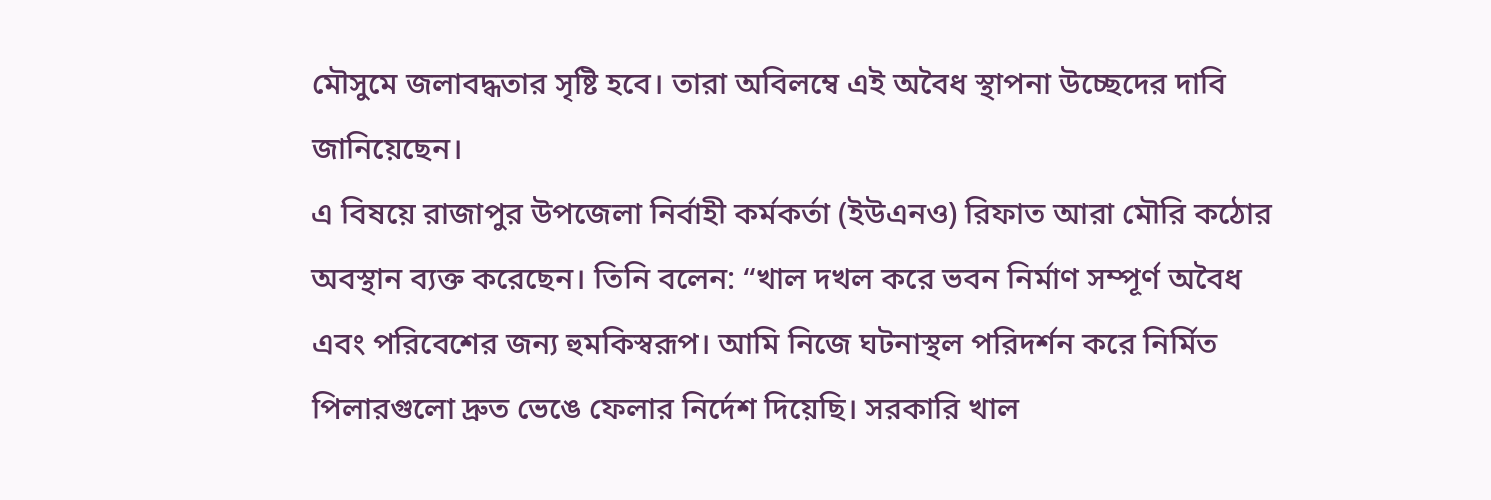মৌসুমে জলাবদ্ধতার সৃষ্টি হবে। তারা অবিলম্বে এই অবৈধ স্থাপনা উচ্ছেদের দাবি জানিয়েছেন।
এ বিষয়ে রাজাপুর উপজেলা নির্বাহী কর্মকর্তা (ইউএনও) রিফাত আরা মৌরি কঠোর অবস্থান ব্যক্ত করেছেন। তিনি বলেন: “খাল দখল করে ভবন নির্মাণ সম্পূর্ণ অবৈধ এবং পরিবেশের জন্য হুমকিস্বরূপ। আমি নিজে ঘটনাস্থল পরিদর্শন করে নির্মিত পিলারগুলো দ্রুত ভেঙে ফেলার নির্দেশ দিয়েছি। সরকারি খাল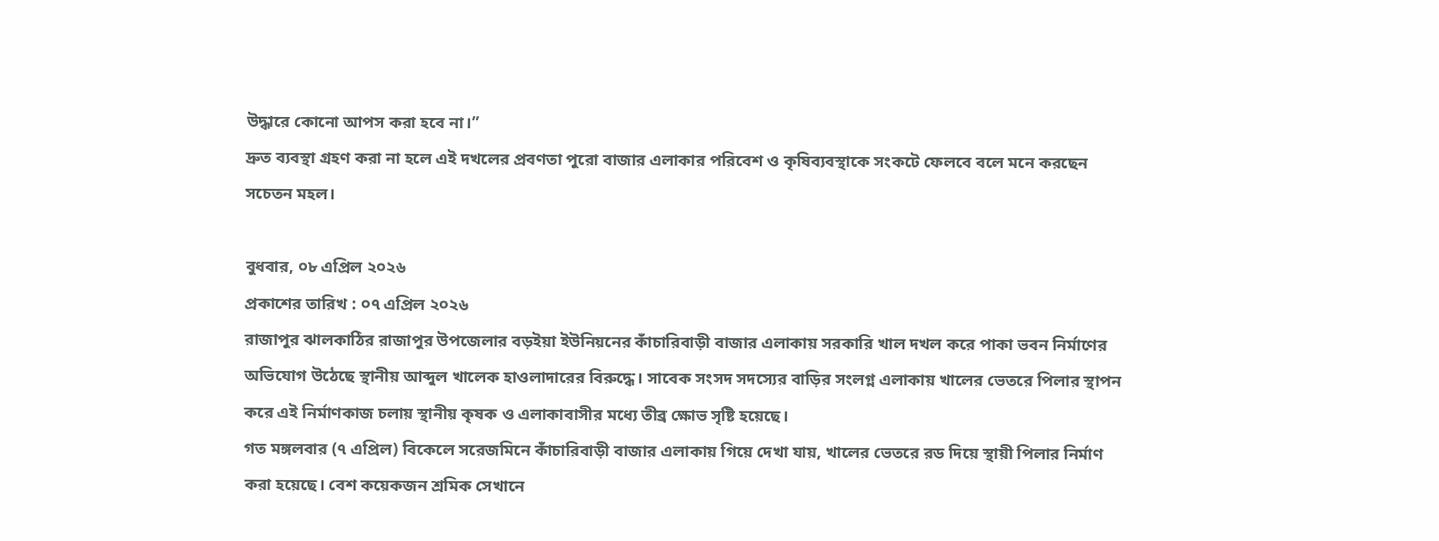উদ্ধারে কোনো আপস করা হবে না।”
দ্রুত ব্যবস্থা গ্রহণ করা না হলে এই দখলের প্রবণতা পুরো বাজার এলাকার পরিবেশ ও কৃষিব্যবস্থাকে সংকটে ফেলবে বলে মনে করছেন সচেতন মহল।

বুধবার, ০৮ এপ্রিল ২০২৬
প্রকাশের তারিখ : ০৭ এপ্রিল ২০২৬
রাজাপুর ঝালকাঠির রাজাপুর উপজেলার বড়ইয়া ইউনিয়নের কাঁচারিবাড়ী বাজার এলাকায় সরকারি খাল দখল করে পাকা ভবন নির্মাণের অভিযোগ উঠেছে স্থানীয় আব্দুল খালেক হাওলাদারের বিরুদ্ধে। সাবেক সংসদ সদস্যের বাড়ির সংলগ্ন এলাকায় খালের ভেতরে পিলার স্থাপন করে এই নির্মাণকাজ চলায় স্থানীয় কৃষক ও এলাকাবাসীর মধ্যে তীব্র ক্ষোভ সৃষ্টি হয়েছে।
গত মঙ্গলবার (৭ এপ্রিল) বিকেলে সরেজমিনে কাঁচারিবাড়ী বাজার এলাকায় গিয়ে দেখা যায়, খালের ভেতরে রড দিয়ে স্থায়ী পিলার নির্মাণ করা হয়েছে। বেশ কয়েকজন শ্রমিক সেখানে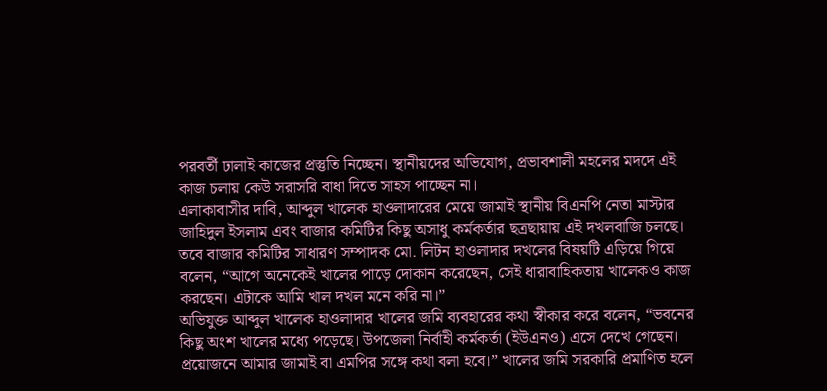পরবর্তী ঢালাই কাজের প্রস্তুতি নিচ্ছেন। স্থানীয়দের অভিযোগ, প্রভাবশালী মহলের মদদে এই কাজ চলায় কেউ সরাসরি বাধা দিতে সাহস পাচ্ছেন না।
এলাকাবাসীর দাবি, আব্দুল খালেক হাওলাদারের মেয়ে জামাই স্থানীয় বিএনপি নেতা মাস্টার জাহিদুল ইসলাম এবং বাজার কমিটির কিছু অসাধু কর্মকর্তার ছত্রছায়ায় এই দখলবাজি চলছে। তবে বাজার কমিটির সাধারণ সম্পাদক মো. লিটন হাওলাদার দখলের বিষয়টি এড়িয়ে গিয়ে বলেন, “আগে অনেকেই খালের পাড়ে দোকান করেছেন, সেই ধারাবাহিকতায় খালেকও কাজ করছেন। এটাকে আমি খাল দখল মনে করি না।”
অভিযুক্ত আব্দুল খালেক হাওলাদার খালের জমি ব্যবহারের কথা স্বীকার করে বলেন, “ভবনের কিছু অংশ খালের মধ্যে পড়েছে। উপজেলা নির্বাহী কর্মকর্তা (ইউএনও) এসে দেখে গেছেন। প্রয়োজনে আমার জামাই বা এমপির সঙ্গে কথা বলা হবে।” খালের জমি সরকারি প্রমাণিত হলে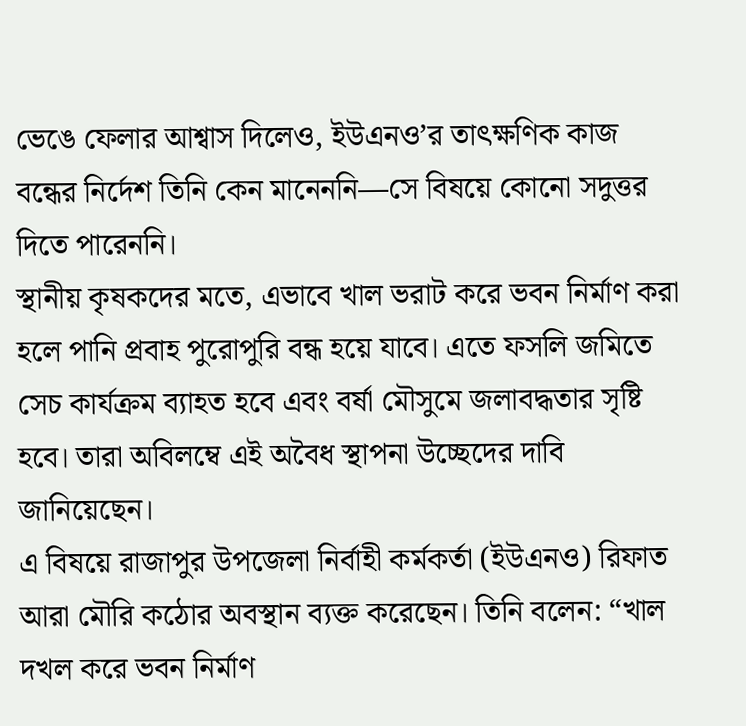ভেঙে ফেলার আশ্বাস দিলেও, ইউএনও’র তাৎক্ষণিক কাজ বন্ধের নির্দেশ তিনি কেন মানেননি—সে বিষয়ে কোনো সদুত্তর দিতে পারেননি।
স্থানীয় কৃষকদের মতে, এভাবে খাল ভরাট করে ভবন নির্মাণ করা হলে পানি প্রবাহ পুরোপুরি বন্ধ হয়ে যাবে। এতে ফসলি জমিতে সেচ কার্যক্রম ব্যাহত হবে এবং বর্ষা মৌসুমে জলাবদ্ধতার সৃষ্টি হবে। তারা অবিলম্বে এই অবৈধ স্থাপনা উচ্ছেদের দাবি জানিয়েছেন।
এ বিষয়ে রাজাপুর উপজেলা নির্বাহী কর্মকর্তা (ইউএনও) রিফাত আরা মৌরি কঠোর অবস্থান ব্যক্ত করেছেন। তিনি বলেন: “খাল দখল করে ভবন নির্মাণ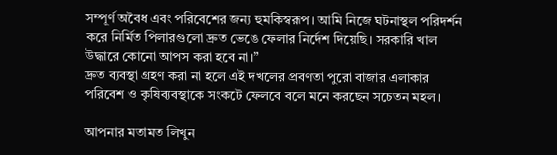সম্পূর্ণ অবৈধ এবং পরিবেশের জন্য হুমকিস্বরূপ। আমি নিজে ঘটনাস্থল পরিদর্শন করে নির্মিত পিলারগুলো দ্রুত ভেঙে ফেলার নির্দেশ দিয়েছি। সরকারি খাল উদ্ধারে কোনো আপস করা হবে না।”
দ্রুত ব্যবস্থা গ্রহণ করা না হলে এই দখলের প্রবণতা পুরো বাজার এলাকার পরিবেশ ও কৃষিব্যবস্থাকে সংকটে ফেলবে বলে মনে করছেন সচেতন মহল।

আপনার মতামত লিখুন